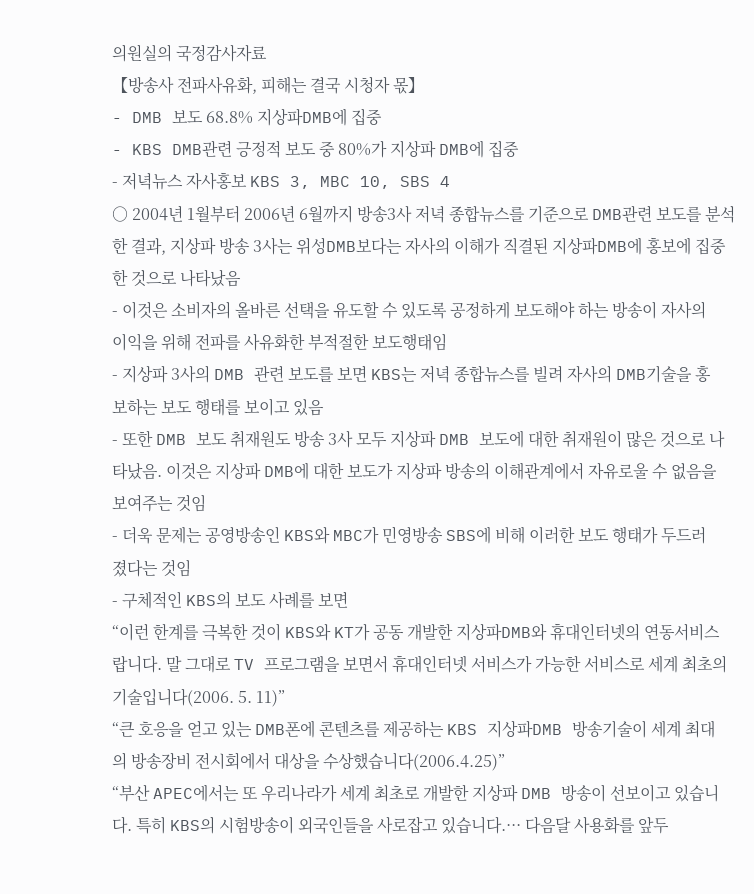의원실의 국정감사자료
【방송사 전파사유화, 피해는 결국 시청자 몫】
- DMB 보도 68.8% 지상파DMB에 집중
- KBS DMB관련 긍정적 보도 중 80%가 지상파 DMB에 집중
- 저녁뉴스 자사홍보 KBS 3, MBC 10, SBS 4
○ 2004년 1월부터 2006년 6월까지 방송3사 저녁 종합뉴스를 기준으로 DMB관련 보도를 분석
한 결과, 지상파 방송 3사는 위성DMB보다는 자사의 이해가 직결된 지상파DMB에 홍보에 집중
한 것으로 나타났음
- 이것은 소비자의 올바른 선택을 유도할 수 있도록 공정하게 보도해야 하는 방송이 자사의
이익을 위해 전파를 사유화한 부적절한 보도행태임
- 지상파 3사의 DMB 관련 보도를 보면 KBS는 저녁 종합뉴스를 빌려 자사의 DMB기술을 홍
보하는 보도 행태를 보이고 있음
- 또한 DMB 보도 취재원도 방송 3사 모두 지상파 DMB 보도에 대한 취재원이 많은 것으로 나
타났음. 이것은 지상파 DMB에 대한 보도가 지상파 방송의 이해관계에서 자유로울 수 없음을
보여주는 것임
- 더욱 문제는 공영방송인 KBS와 MBC가 민영방송 SBS에 비해 이러한 보도 행태가 두드러
졌다는 것임
- 구체적인 KBS의 보도 사례를 보면
“이런 한계를 극복한 것이 KBS와 KT가 공동 개발한 지상파DMB와 휴대인터넷의 연동서비스
랍니다. 말 그대로 TV 프로그램을 보면서 휴대인터넷 서비스가 가능한 서비스로 세계 최초의
기술입니다(2006. 5. 11)”
“큰 호응을 얻고 있는 DMB폰에 콘텐츠를 제공하는 KBS 지상파DMB 방송기술이 세계 최대
의 방송장비 전시회에서 대상을 수상했습니다(2006.4.25)”
“부산 APEC에서는 또 우리나라가 세계 최초로 개발한 지상파 DMB 방송이 선보이고 있습니
다. 특히 KBS의 시험방송이 외국인들을 사로잡고 있습니다.··· 다음달 사용화를 앞두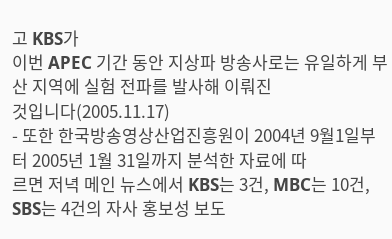고 KBS가
이번 APEC 기간 동안 지상파 방송사로는 유일하게 부산 지역에 실험 전파를 발사해 이뤄진
것입니다(2005.11.17)
- 또한 한국방송영상산업진흥원이 2004년 9월1일부터 2005년 1월 31일까지 분석한 자료에 따
르면 저녁 메인 뉴스에서 KBS는 3건, MBC는 10건, SBS는 4건의 자사 홍보성 보도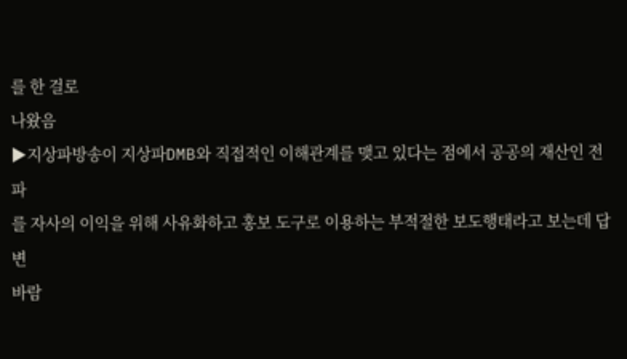를 한 걸로
나왔음
▶지상파방송이 지상파DMB와 직접적인 이해관계를 맺고 있다는 점에서 공공의 재산인 전파
를 자사의 이익을 위해 사유화하고 홍보 도구로 이용하는 부적절한 보도행태라고 보는데 답변
바람